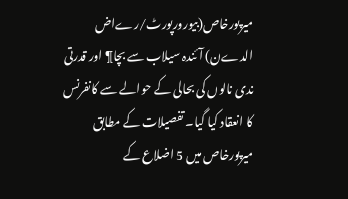میرپورخاص(بیورورپورٹ/رےاض الدےن) آئندہ سیلاب سے بچا¶ اور قدرتی ندی نالوں کی بحالی کے حوالے سے کانفرنس کا انعقاد کیا گیا۔ تفصیلات کے مطابق میرپورخاص میں 5 اضلاع کے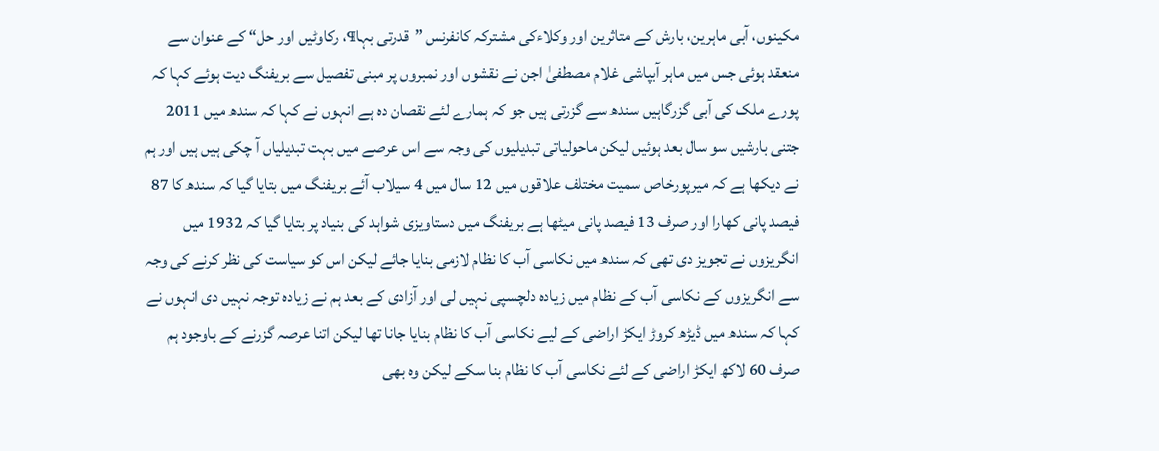مکینوں، آبی ماہرین، بارش کے متاثرین اور وکلاءکی مشترکہ کانفرنس ”قدرتی بہا¶، رکاوٹیں اور حل“ کے عنوان سے منعقد ہوئی جس میں ماہر آبپاشی غلام مصطفیٰ اجن نے نقشوں اور نمبروں پر مبنی تفصیل سے بریفنگ دیت ہوئے کہا کہ پورے ملک کی آبی گزرگاہیں سندھ سے گزرتی ہیں جو کہ ہمارے لئے نقصان دہ ہے انہوں نے کہا کہ سندھ میں 2011 جتنی بارشیں سو سال بعد ہوئیں لیکن ماحولیاتی تبدیلیوں کی وجہ سے اس عرصے میں بہت تبدیلیاں آ چکی ہیں ہیں اور ہم نے دیکھا ہے کہ میرپورخاص سمیت مختلف علاقوں میں 12 سال میں 4 سیلاب آئے بریفنگ میں بتایا گیا کہ سندھ کا 87 فیصد پانی کھارا اور صرف 13 فیصد پانی میٹھا ہے بریفنگ میں دستاویزی شواہد کی بنیاد پر بتایا گیا کہ 1932 میں انگریزوں نے تجویز دی تھی کہ سندھ میں نکاسی آب کا نظام لازمی بنایا جائے لیکن اس کو سیاست کی نظر کرنے کی وجہ سے انگریزوں کے نکاسی آب کے نظام میں زیادہ دلچسپی نہیں لی اور آزادی کے بعد ہم نے زیادہ توجہ نہیں دی انہوں نے کہا کہ سندھ میں ڈیڑھ کروڑ ایکڑ اراضی کے لیے نکاسی آب کا نظام بنایا جانا تھا لیکن اتنا عرصہ گزرنے کے باوجود ہم صرف 60 لاکھ ایکڑ اراضی کے لئے نکاسی آب کا نظام بنا سکے لیکن وہ بھی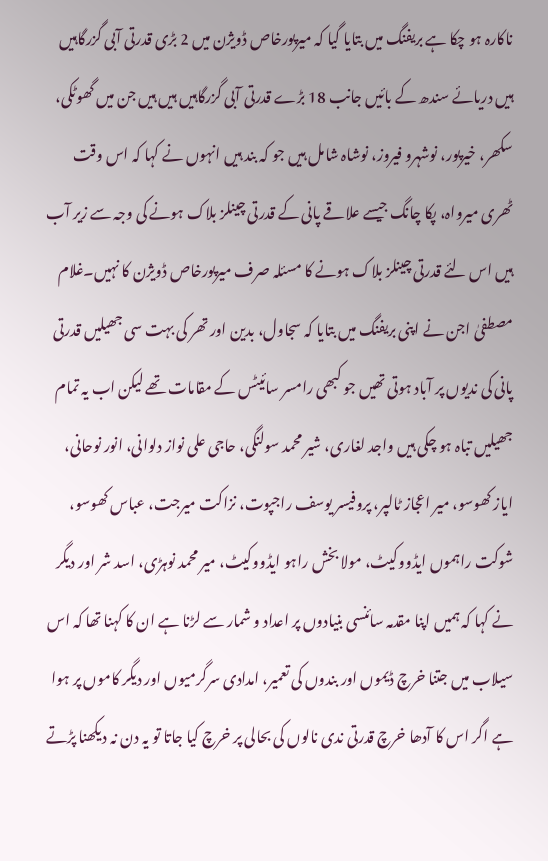ناکارہ ہو چکا ہے بریفنگ میں بتایا گیا کہ میرپورخاص ڈویژن میں 2 بڑی قدرتی آبی گزرگاہیں ہیں دریائے سندھ کے بائیں جانب 18 بڑے قدرتی آبی گزرگاہیں ہیں ہیں جن میں گھوٹکی، سکھر، خیرپور، نوشہرو فیروز، نوشاہ شامل ہیں جو کہ بند ہیں انہوں نے کہا کہ اس وقت ٹھری میرواہ، پکا چانگ جیسے علاقے پانی کے قدرتی چینلز بلاک ہونے کی وجہ سے زیر آب ہیں اس لئے قدرتی چینلز بلاک ہونے کا مسئلہ صرف میرپورخاص ڈویژن کا نہیں۔غلام مصطفیٰ اجن نے اپنی بریفنگ میں بتایا کہ سجاول، بدین اور تھر کی بہت سی جھیلیں قدرتی پانی کی ندیوں پر آباد ہوتی تھیں جو کبھی رامسر سائیٹس کے مقامات تھے لیکن اب یہ تمام جھیلیں تباہ ہو چکی ہیں واجد لغاری، شیر محمد سولنگی، حاجی علی نواز دلوانی، انور نوحانی، ایاز کھوسو، میر اعجاز ٹالپر، پروفیسر یوسف راجپوت، نزاکت میرجت، عباس کھوسو، شوکت راہموں ایڈووکیٹ، مولا بخش راہو ایڈووکیٹ، میر محمد نوہڑی، اسد شر اور دیگر نے کہا کہ ہمیں اپنا مقدمہ سائنسی بنیادوں پر اعداد و شمار سے لڑنا ہے ان کا کہنا تھا کہ اس سیلاب میں جتنا خرچ ڈیموں اور بندوں کی تعمیر، امدادی سرگرمیوں اور دیگر کاموں پر ہوا ہے اگر اس کا آدھا خرچ قدرتی ندی نالوں کی بحالی پر خرچ کیا جاتا تو یہ دن نہ دیکھنا پڑتے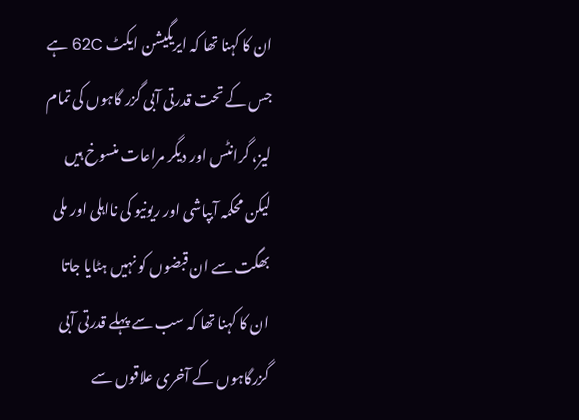ان کا کہنا تھا کہ ایریگیشن ایکٹ 62C ہے جس کے تحت قدرتی آبی گزر گاہوں کی تمام لیز، گرانٹس اور دیگر مراعات منسوخ ہیں لیکن محکمہ آبپاشی اور ریونیو کی نااہلی اور ملی بھگت سے ان قبضوں کو نہیں ہٹایا جاتا ان کا کہنا تھا کہ سب سے پہلے قدرتی آبی گزرگاہوں کے آخری علاقوں سے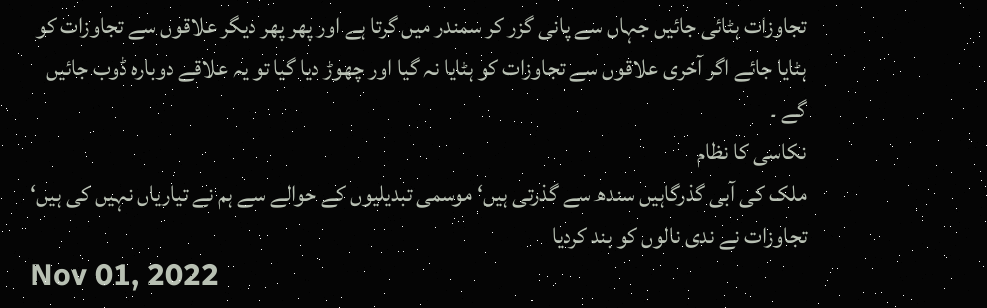تجاوزات ہٹائی جائیں جہاں سے پانی گزر کر سمندر میں گرتا ہے اور پھر پھر دیگر علاقوں سے تجاوزات کو ہٹایا جائے اگر آخری علاقوں سے تجاوزات کو ہٹایا نہ گیا اور چھوڑ دیا گیا تو یہ علاقے دوبارہ ڈوب جائیں گے ۔
نکاسی کا نظام
ملک کی آبی گذرگاہیں سندھ سے گذرتی ہیں‘ موسمی تبدیلیوں کے حوالے سے ہم نے تیاریاں نہیں کی ہیں‘ تجاوزات نے ندی نالوں کو بند کردیا
Nov 01, 2022